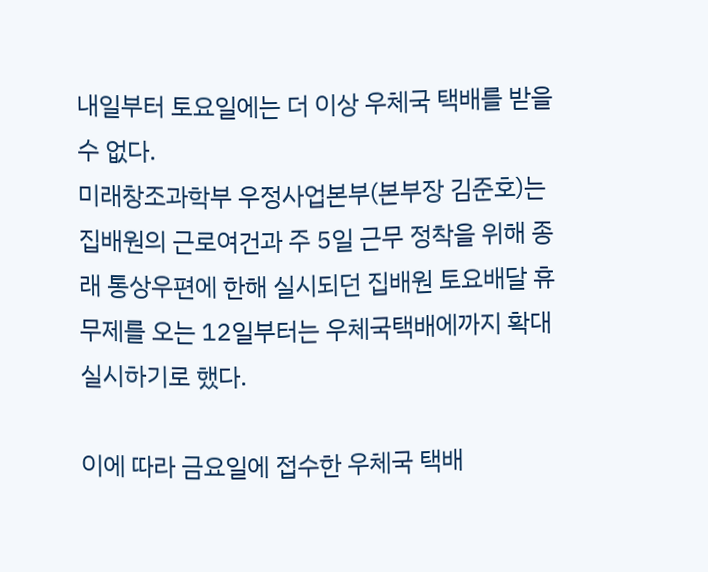내일부터 토요일에는 더 이상 우체국 택배를 받을 수 없다.
미래창조과학부 우정사업본부(본부장 김준호)는 집배원의 근로여건과 주 5일 근무 정착을 위해 종래 통상우편에 한해 실시되던 집배원 토요배달 휴무제를 오는 12일부터는 우체국택배에까지 확대 실시하기로 했다.

이에 따라 금요일에 접수한 우체국 택배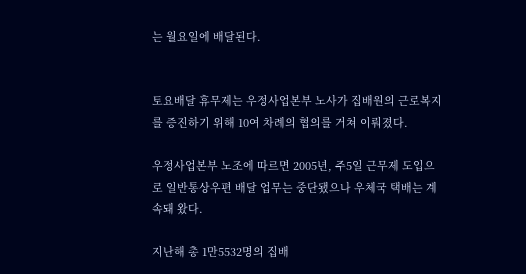는 월요일에 배달된다.


토요배달 휴무제는 우정사업본부 노사가 집배원의 근로복지를 증진하기 위해 10여 차례의 협의를 거쳐 이뤄졌다.

우정사업본부 노조에 따르면 2005년, 주5일 근무제 도입으로 일반통상우편 배달 업무는 중단됐으나 우체국 택배는 계속돼 왔다.

지난해 총 1만5532명의 집배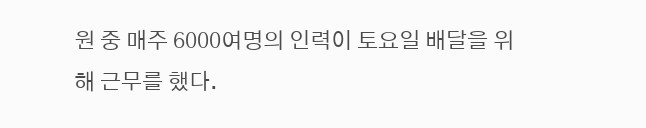원 중 매주 6000여명의 인력이 토요일 배달을 위해 근무를 했다.